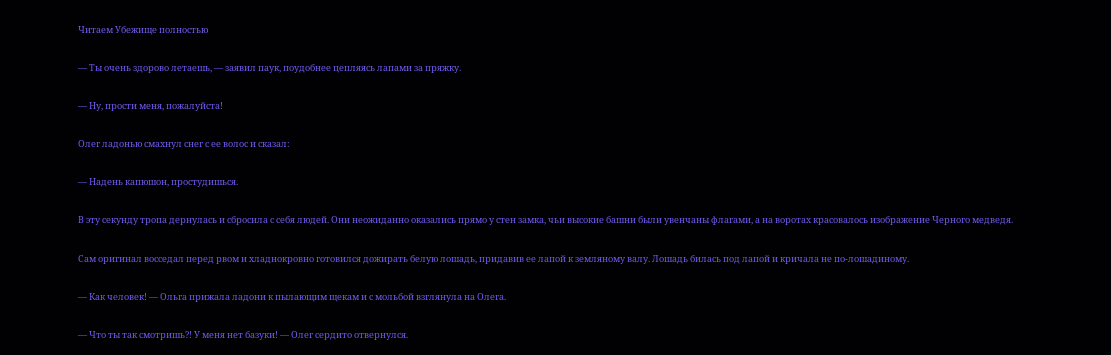Читаем Убежище полностью

— Ты очень здорово летаешь, — заявил паук, поудобнее цепляясь лапами за пряжку.

— Ну, прости меня, пожалуйста!

Олег ладонью смахнул снег с ее волос и сказал:

— Надень капюшон, простудишься.

В эту секунду тропа дернулась и сбросила с себя людей. Они неожиданно оказались прямо у стен замка, чьи высокие башни были увенчаны флагами, а на воротах красовалось изображение Черного медведя.

Сам оригинал восседал перед рвом и хладнокровно готовился дожирать белую лошадь, придавив ее лапой к земляному валу. Лошадь билась под лапой и кричала не по-лошадиному.

— Как человек! — Ольга прижала ладони к пылающим щекам и с мольбой взглянула на Олега.

— Что ты так смотришь?! У меня нет базуки! — Олег сердито отвернулся.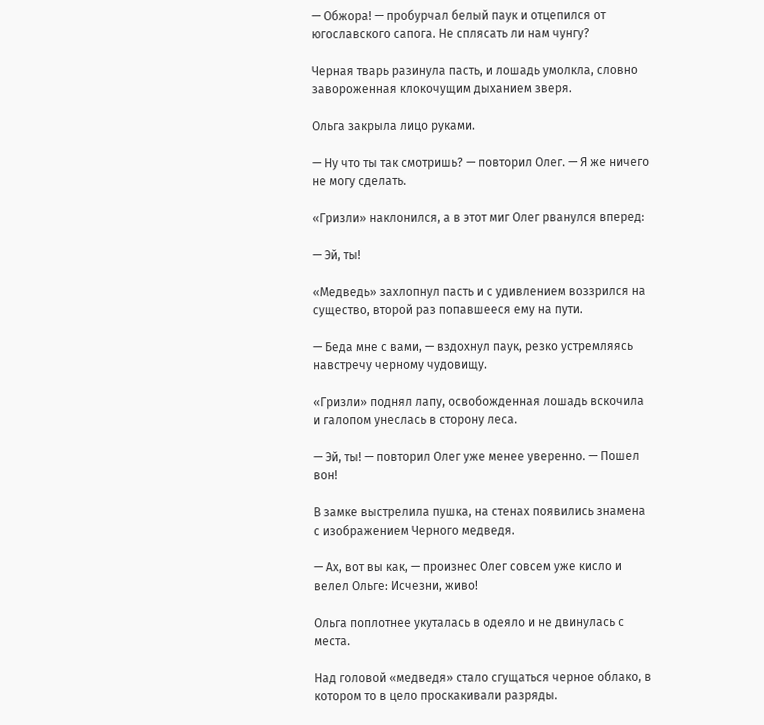— Обжора! — пробурчал белый паук и отцепился от югославского сапога. Не сплясать ли нам чунгу?

Черная тварь разинула пасть, и лошадь умолкла, словно завороженная клокочущим дыханием зверя.

Ольга закрыла лицо руками.

— Ну что ты так смотришь? — повторил Олег. — Я же ничего не могу сделать.

«Гризли» наклонился, а в этот миг Олег рванулся вперед:

— Эй, ты!

«Медведь» захлопнул пасть и с удивлением воззрился на существо, второй раз попавшееся ему на пути.

— Беда мне с вами, — вздохнул паук, резко устремляясь навстречу черному чудовищу.

«Гризли» поднял лапу, освобожденная лошадь вскочила и галопом унеслась в сторону леса.

— Эй, ты! — повторил Олег уже менее уверенно. — Пошел вон!

В замке выстрелила пушка, на стенах появились знамена с изображением Черного медведя.

— Ах, вот вы как, — произнес Олег совсем уже кисло и велел Ольге: Исчезни, живо!

Ольга поплотнее укуталась в одеяло и не двинулась с места.

Над головой «медведя» стало сгущаться черное облако, в котором то в цело проскакивали разряды.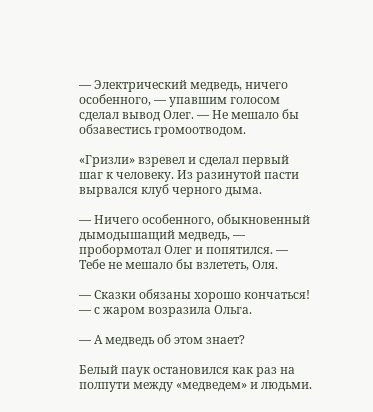— Электрический медведь, ничего особенного, — упавшим голосом сделал вывод Олег. — Не мешало бы обзавестись громоотводом.

«Гризли» взревел и сделал первый шаг к человеку. Из разинутой пасти вырвался клуб черного дыма.

— Ничего особенного, обыкновенный дымодышащий медведь, — пробормотал Олег и попятился. — Тебе не мешало бы взлететь, Оля.

— Сказки обязаны хорошо кончаться! — с жаром возразила Ольга.

— А медведь об этом знает?

Белый паук остановился как раз на полпути между «медведем» и людьми.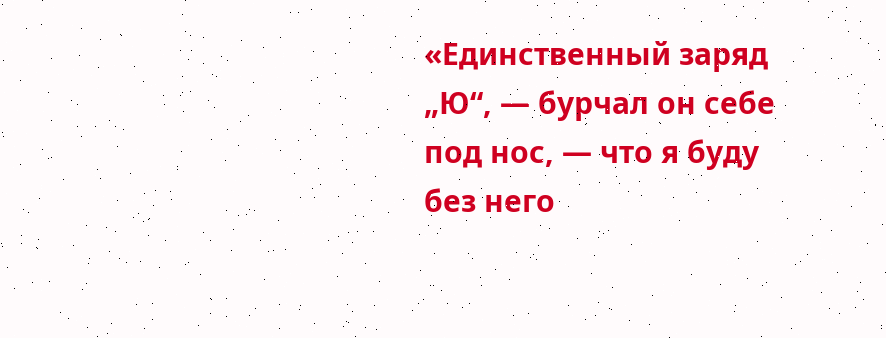«Единственный заряд „Ю“, — бурчал он себе под нос, — что я буду без него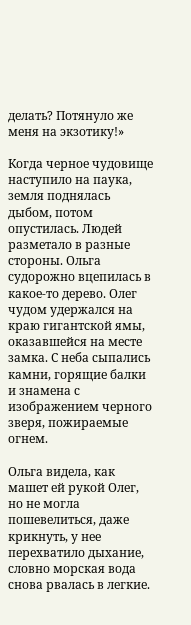делать? Потянуло же меня на экзотику!»

Когда черное чудовище наступило на паука, земля поднялась дыбом, потом опустилась. Людей разметало в разные стороны. Ольга судорожно вцепилась в какое-то дерево. Олег чудом удержался на краю гигантской ямы, оказавшейся на месте замка. С неба сыпались камни, горящие балки и знамена с изображением черного зверя, пожираемые огнем.

Ольга видела, как машет ей рукой Олег, но не могла пошевелиться, даже крикнуть, у нее перехватило дыхание, словно морская вода снова рвалась в легкие.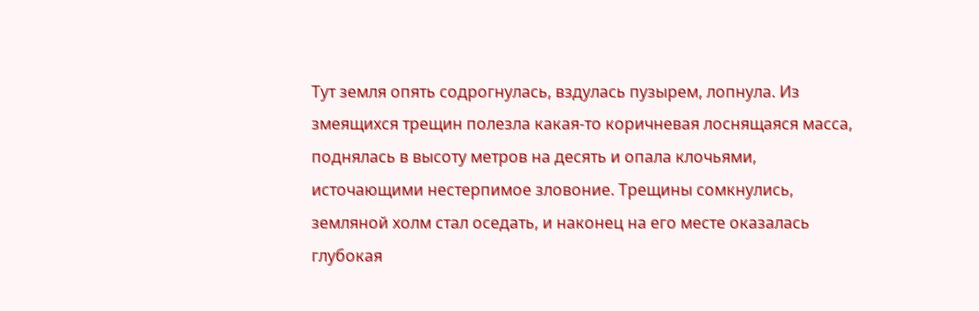Тут земля опять содрогнулась, вздулась пузырем, лопнула. Из змеящихся трещин полезла какая-то коричневая лоснящаяся масса, поднялась в высоту метров на десять и опала клочьями, источающими нестерпимое зловоние. Трещины сомкнулись, земляной холм стал оседать, и наконец на его месте оказалась глубокая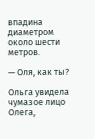впадина диаметром около шести метров.

— Оля, как ты?

Ольга увидела чумазое лицо Олега,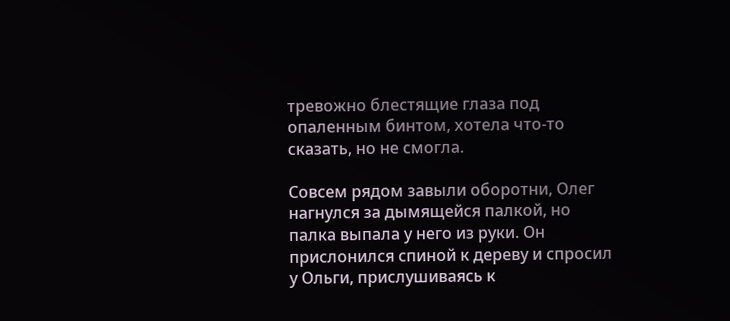тревожно блестящие глаза под опаленным бинтом, хотела что-то сказать, но не смогла.

Совсем рядом завыли оборотни, Олег нагнулся за дымящейся палкой, но палка выпала у него из руки. Он прислонился спиной к дереву и спросил у Ольги, прислушиваясь к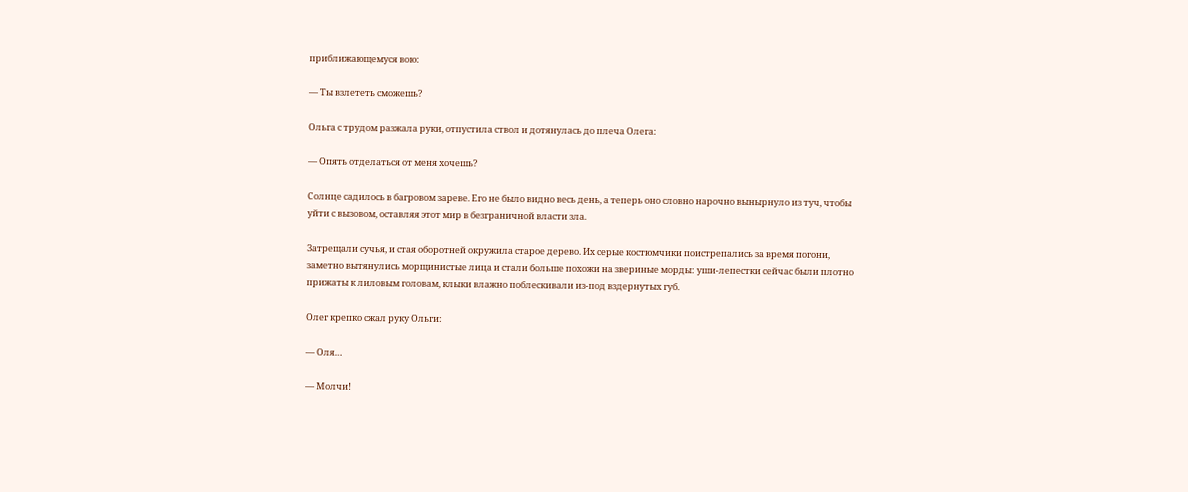приближающемуся вою:

— Ты взлететь сможешь?

Ольга с трудом разжала руки, отпустила ствол и дотянулась до плеча Олега:

— Опять отделаться от меня хочешь?

Солнце садилось в багровом зареве. Его не было видно весь день, а теперь оно словно нарочно вынырнуло из туч, чтобы уйти с вызовом, оставляя этот мир в безграничной власти зла.

Затрещали сучья, и стая оборотней окружила старое дерево. Их серые костюмчики поистрепались за время погони, заметно вытянулись морщинистые лица и стали больше похожи на звериные морды: уши-лепестки сейчас были плотно прижаты к лиловым головам, клыки влажно поблескивали из-под вздернутых губ.

Олег крепко сжал руку Ольги:

— Оля…

— Молчи!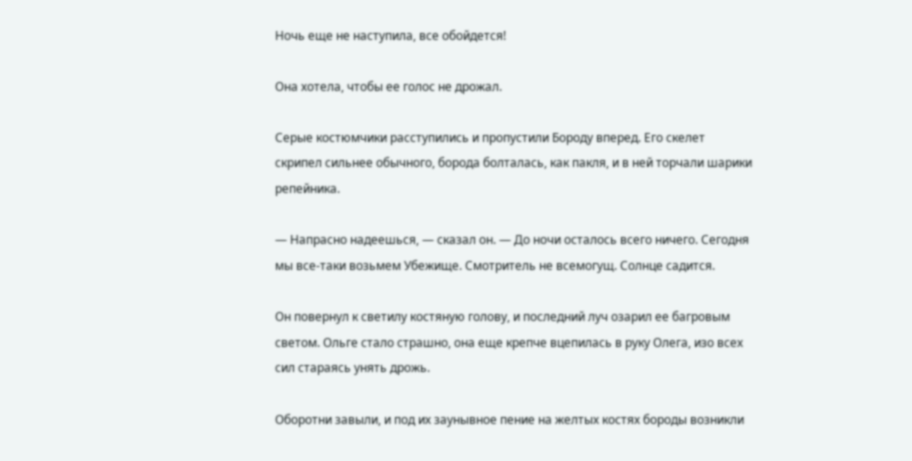Ночь еще не наступила, все обойдется!

Она хотела, чтобы ее голос не дрожал.

Серые костюмчики расступились и пропустили Бороду вперед. Его скелет скрипел сильнее обычного, борода болталась, как пакля, и в ней торчали шарики репейника.

— Напрасно надеешься, — сказал он. — До ночи осталось всего ничего. Сегодня мы все-таки возьмем Убежище. Смотритель не всемогущ. Солнце садится.

Он повернул к светилу костяную голову, и последний луч озарил ее багровым светом. Ольге стало страшно, она еще крепче вцепилась в руку Олега, изо всех сил стараясь унять дрожь.

Оборотни завыли, и под их заунывное пение на желтых костях бороды возникли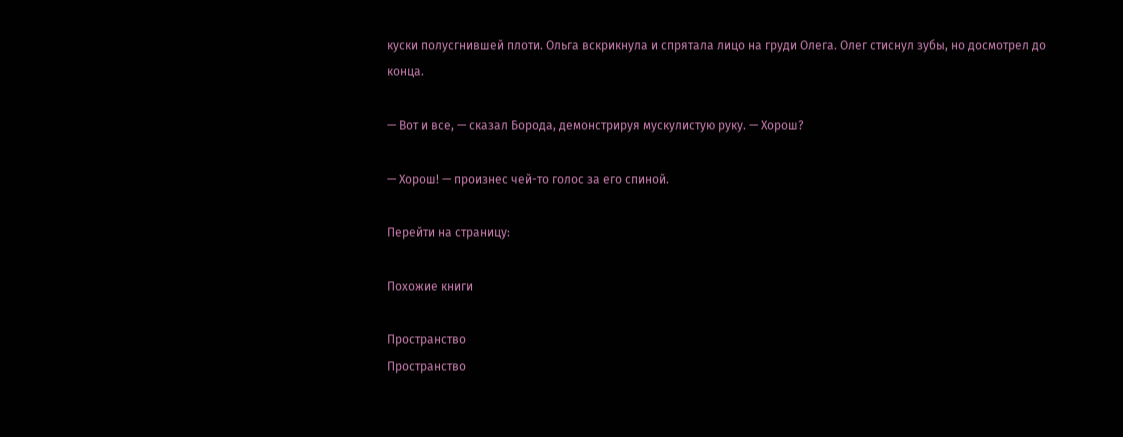куски полусгнившей плоти. Ольга вскрикнула и спрятала лицо на груди Олега. Олег стиснул зубы, но досмотрел до конца.

— Вот и все, — сказал Борода, демонстрируя мускулистую руку. — Хорош?

— Хорош! — произнес чей-то голос за его спиной.

Перейти на страницу:

Похожие книги

Пространство
Пространство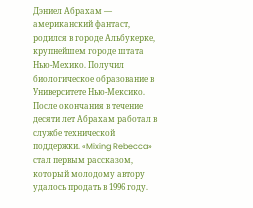Дэниел Абрахам — американский фантаст, родился в городе Альбукерке, крупнейшем городе штата Нью-Мехико. Получил биологическое образование в Университете Нью-Мексико. После окончания в течение десяти лет Абрахам работал в службе технической поддержки. «Mixing Rebecca» стал первым рассказом, который молодому автору удалось продать в 1996 году.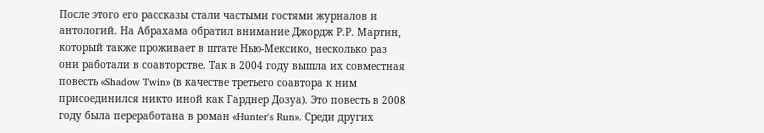После этого его рассказы стали частыми гостями журналов и антологий. На Абрахама обратил внимание Джордж Р.Р. Мартин, который также проживает в штате Нью-Мексико, несколько раз они работали в соавторстве. Так в 2004 году вышла их совместная повесть «Shadow Twin» (в качестве третьего соавтора к ним присоединился никто иной как Гарднер Дозуа). Это повесть в 2008 году была переработана в роман «Hunter's Run». Среди других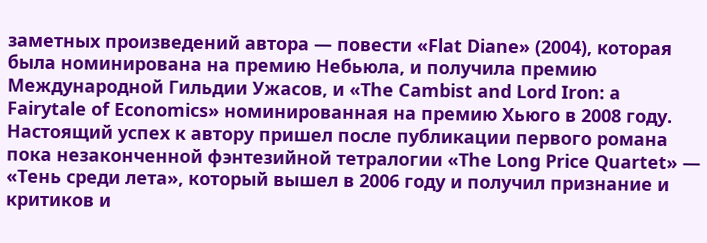заметных произведений автора — повести «Flat Diane» (2004), которая была номинирована на премию Небьюла, и получила премию Международной Гильдии Ужасов, и «The Cambist and Lord Iron: a Fairytale of Economics» номинированная на премию Хьюго в 2008 году. Настоящий успех к автору пришел после публикации первого романа пока незаконченной фэнтезийной тетралогии «The Long Price Quartet» — «Тень среди лета», который вышел в 2006 году и получил признание и критиков и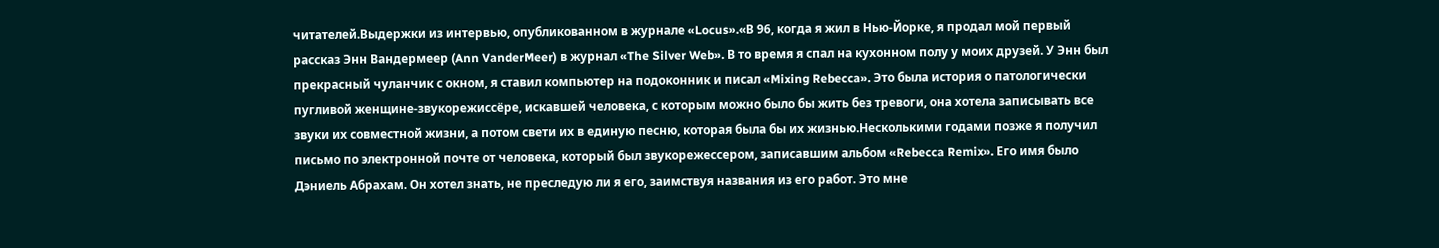читателей.Выдержки из интервью, опубликованном в журнале «Locus».«В 96, когда я жил в Нью-Йорке, я продал мой первый рассказ Энн Вандермеер (Ann VanderMeer) в журнал «The Silver Web». В то время я спал на кухонном полу у моих друзей. У Энн был прекрасный чуланчик с окном, я ставил компьютер на подоконник и писал «Mixing Rebecca». Это была история о патологически пугливой женщине-звукорежиссёре, искавшей человека, с которым можно было бы жить без тревоги, она хотела записывать все звуки их совместной жизни, а потом свети их в единую песню, которая была бы их жизнью.Несколькими годами позже я получил письмо по электронной почте от человека, который был звукорежессером, записавшим альбом «Rebecca Remix». Его имя было Дэниель Абрахам. Он хотел знать, не преследую ли я его, заимствуя названия из его работ. Это мне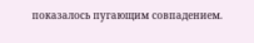показалось пугающим совпадением.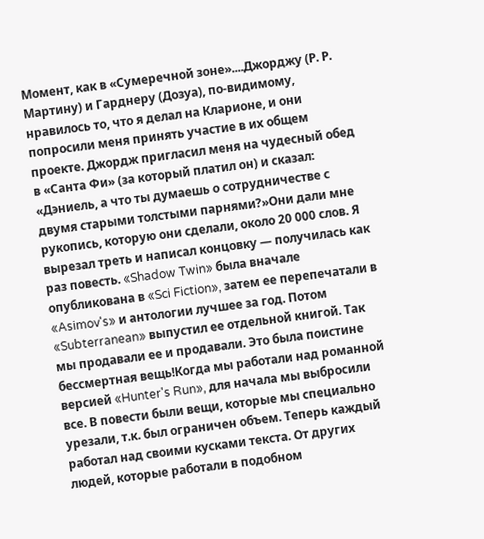Момент, как в «Сумеречной зоне»....Джорджу (Р. Р. Мартину) и Гарднеру (Дозуа), по-видимому, нравилось то, что я делал на Кларионе, и они попросили меня принять участие в их общем проекте. Джордж пригласил меня на чудесный обед в «Санта Фи» (за который платил он) и сказал: «Дэниель, а что ты думаешь о сотрудничестве с двумя старыми толстыми парнями?»Они дали мне рукопись, которую они сделали, около 20 000 слов. Я вырезал треть и написал концовку — получилась как раз повесть. «Shadow Twin» была вначале опубликована в «Sci Fiction», затем ее перепечатали в «Asimov's» и антологии лучшее за год. Потом «Subterranean» выпустил ее отдельной книгой. Так мы продавали ее и продавали. Это была поистине бессмертная вещь!Когда мы работали над романной версией «Hunter's Run», для начала мы выбросили все. В повести были вещи, которые мы специально урезали, т.к. был ограничен объем. Теперь каждый работал над своими кусками текста. От других людей, которые работали в подобном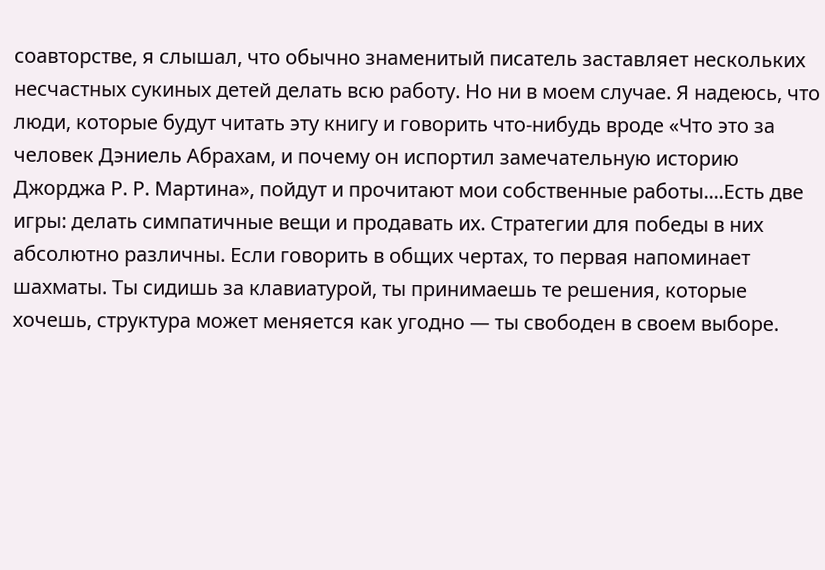соавторстве, я слышал, что обычно знаменитый писатель заставляет нескольких несчастных сукиных детей делать всю работу. Но ни в моем случае. Я надеюсь, что люди, которые будут читать эту книгу и говорить что-нибудь вроде «Что это за человек Дэниель Абрахам, и почему он испортил замечательную историю Джорджа Р. Р. Мартина», пойдут и прочитают мои собственные работы....Есть две игры: делать симпатичные вещи и продавать их. Стратегии для победы в них абсолютно различны. Если говорить в общих чертах, то первая напоминает шахматы. Ты сидишь за клавиатурой, ты принимаешь те решения, которые хочешь, структура может меняется как угодно — ты свободен в своем выборе.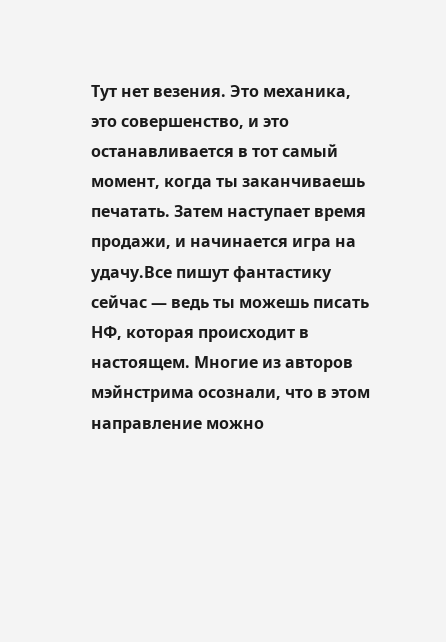Тут нет везения. Это механика, это совершенство, и это останавливается в тот самый момент, когда ты заканчиваешь печатать. Затем наступает время продажи, и начинается игра на удачу.Все пишут фантастику сейчас — ведь ты можешь писать НФ, которая происходит в настоящем. Многие из авторов мэйнстрима осознали, что в этом направление можно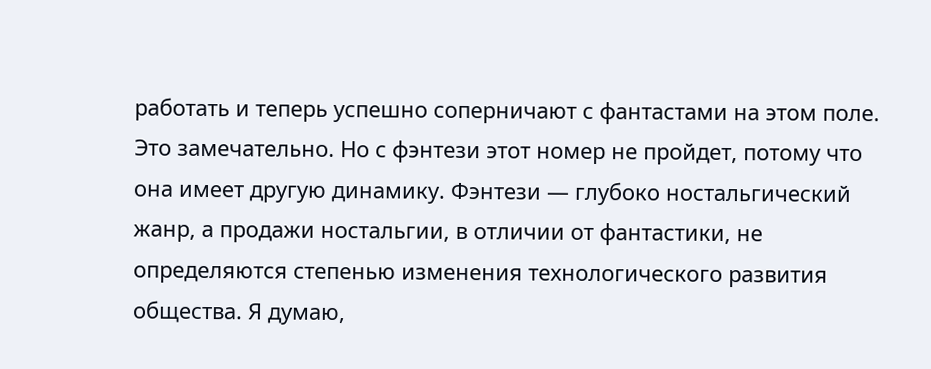работать и теперь успешно соперничают с фантастами на этом поле. Это замечательно. Но с фэнтези этот номер не пройдет, потому что она имеет другую динамику. Фэнтези — глубоко ностальгический жанр, а продажи ностальгии, в отличии от фантастики, не определяются степенью изменения технологического развития общества. Я думаю,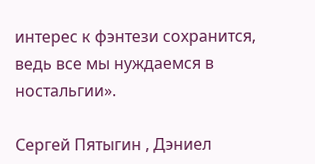интерес к фэнтези сохранится, ведь все мы нуждаемся в ностальгии».

Сергей Пятыгин , Дэниел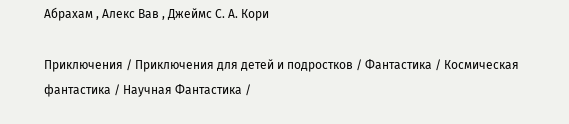Абрахам , Алекс Вав , Джеймс С. А. Кори

Приключения / Приключения для детей и подростков / Фантастика / Космическая фантастика / Научная Фантастика /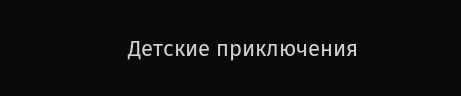Детские приключения